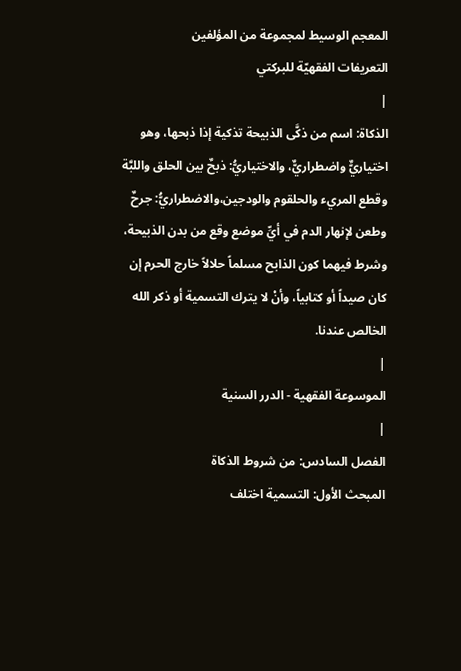المعجم الوسيط لمجموعة من المؤلفين
التعريفات الفقهيّة للبركتي
|
الذكاة: اسم من ذكَّى الذبيحة تذكية إذا ذبحها، وهو اختياريٌّ واضطراريٌّ، والاختياريُّ: ذبحٌ بين الحلق واللبَّة وقطع المريء والحلقوم والودجين،والاضطراريُّ: جرحٌ وطعن لإنهار الدم في أيِّ موضع وقع من بدن الذبيحة، وشرط فيهما كون الذابح مسلماً حلالاً خارج الحرم إن كان صيداً أو كتابياً، وأنْ لا يترك التسمية أو ذكر الله الخالص عندنا.
|
الموسوعة الفقهية - الدرر السنية
|
الفصل السادس: من شروط الذكاة
المبحث الأول: التسمية اختلف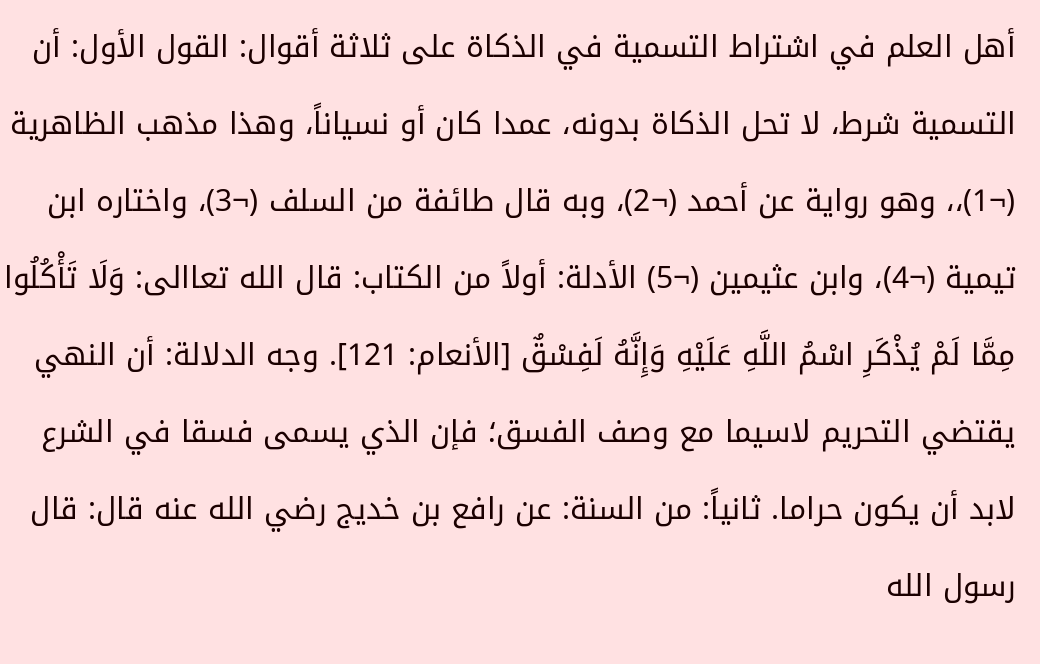أهل العلم في اشتراط التسمية في الذكاة على ثلاثة أقوال: القول الأول: أن التسمية شرط، لا تحل الذكاة بدونه، عمدا كان أو نسياناً، وهذا مذهب الظاهرية (¬1)،، وهو رواية عن أحمد (¬2)، وبه قال طائفة من السلف (¬3)، واختاره ابن تيمية (¬4)، وابن عثيمين (¬5) الأدلة: أولاً من الكتاب: قال الله تعاالى: وَلَا تَأْكُلُوا مِمَّا لَمْ يُذْكَرِ اسْمُ اللَّهِ عَلَيْهِ وَإِنَّهُ لَفِسْقٌ [الأنعام: 121]. وجه الدلالة: أن النهي يقتضي التحريم لاسيما مع وصف الفسق؛ فإن الذي يسمى فسقا في الشرع لابد أن يكون حراما. ثانياً: من السنة: عن رافع بن خديج رضي الله عنه قال: قال رسول الله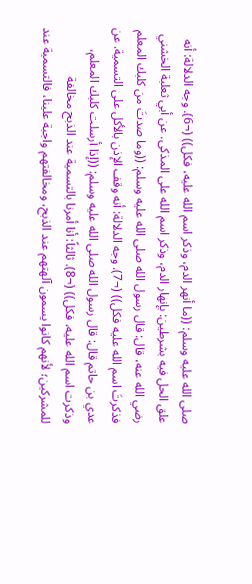صلى الله عليه وسلم: ((ما أنهر الدم، وذكر اسم الله عليه، فكل)) (¬6). وجه الدلالة: أنه علق الحل فيه بشرطين: بإنهار الدم، وذكر اسم الله على المذكى. عن أبي ثعلبة الخشني رضي الله عنه، قال: قال رسول الله صلى الله عليه وسلم: ((وما صدتَ من كلبك المعلم فذكرتَ اسم الله عليه فكل)) (¬7). وجه الدلالة: أنه وقف الإذن بالأكل على التسمية. عن عدي بن حاتم قال: قال رسول الله صلى الله عليه وسلم: ((إذا أرسلت كلبك المعلم، وذكرت اسم الله عليه، فكل)) (¬8). ثالثاً: أنا أمرنا بالتسمية عند الذبح مخالفة للمشركين؛ لأنهم كانوا يسمون آلهتهم عند الذبح، ومخالفتهم واجبة علينا، فالتسمية عند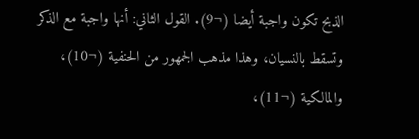الذبح تكون واجبة أيضا (¬9). القول الثاني: أنها واجبة مع الذكر وتسقط بالنسيان، وهذا مذهب الجمهور من الحنفية (¬10)، والمالكية (¬11)،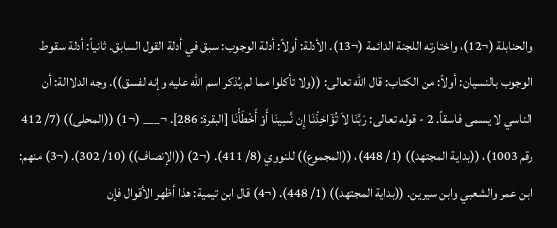والحنابلة (¬12)، واختارته اللجنة الدائمة (¬13). الأدلة: أولاً: أدلة الوجوب: سبق في أدلة القول السابق. ثانياً: أدلة سقوط الوجوب بالنسيان: أولاً: من الكتاب: قال الله تعالى: ((ولا تأكلوا مما لم يُذكر اسم الله عليه وإنه لفسق)). وجه الدلاالة: أن الناسي لا يسمى فاسقاً. 2 - قوله تعالى: رَبَّنَا لاَ تُؤَاخِذْنَا إِن نَّسِينَا أَوْ أَخْطَأْنَا [البقرة: 286]. ¬___ (¬1) ((المحلى)) (7/ 412 رقم 1003)، ((بداية المجتهد)) (1/ 448)، ((المجموع)) للنووي (8/ 411). (¬2) ((الإنصاف)) (10/ 302). (¬3) منهم: ابن عمر والشعبي وابن سيرين. ((بداية المجتهد)) (1/ 448). (¬4) قال ابن تيمية: هذا أظهر الأقوال فإن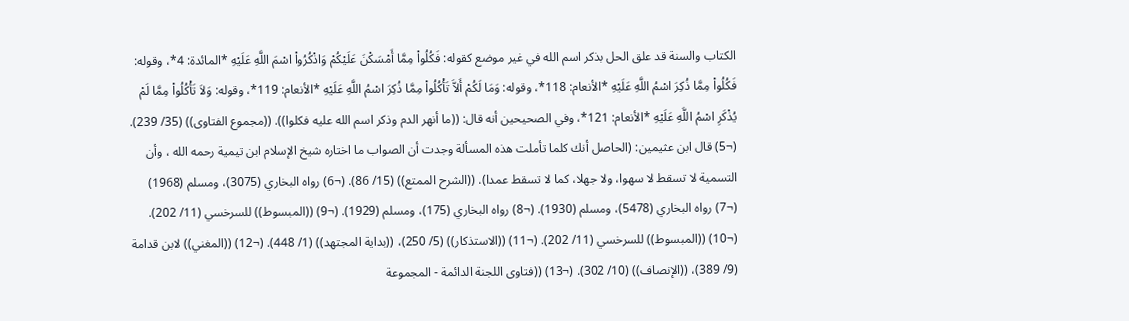الكتاب والسنة قد علق الحل بذكر اسم الله في غير موضع كقوله: فَكُلُواْ مِمَّا أَمْسَكْنَ عَلَيْكُمْ وَاذْكُرُواْ اسْمَ اللَّهِ عَلَيْهِ *المائدة: 4*، وقوله: فَكُلُواْ مِمَّا ذُكِرَ اسْمُ اللَّهِ عَلَيْهِ *الأنعام: 118*، وقوله: وَمَا لَكُمْ أَلاَّ تَأْكُلُواْ مِمَّا ذُكِرَ اسْمُ اللَّهِ عَلَيْهِ *الأنعام: 119*، وقوله: وَلاَ تَأْكُلُواْ مِمَّا لَمْ يُذْكَرِ اسْمُ اللَّهِ عَلَيْهِ *الأنعام: 121*، وفي الصحيحين أنه قال: ((ما أنهر الدم وذكر اسم الله عليه فكلوا)). ((مجموع الفتاوى)) (35/ 239). (¬5) قال ابن عثيمين: (الحاصل أنك كلما تأملت هذه المسألة وجدت أن الصواب ما اختاره شيخ الإسلام ابن تيمية رحمه الله ، وأن التسمية لا تسقط لا سهوا، ولا جهلا، كما لا تسقط عمدا). ((الشرح الممتع)) (15/ 86). (¬6) رواه البخاري (3075)، ومسلم (1968) (¬7) رواه البخاري (5478)، ومسلم (1930). (¬8) رواه البخاري (175)، ومسلم (1929). (¬9) ((المبسوط)) للسرخسي (11/ 202). (¬10) ((المبسوط)) للسرخسي (11/ 202). (¬11) ((الاستذكار)) (5/ 250)، ((بداية المجتهد)) (1/ 448). (¬12) ((المغني)) لابن قدامة (9/ 389)، ((الإنصاف)) (10/ 302). (¬13) ((فتاوى اللجنة الدائمة - المجموعة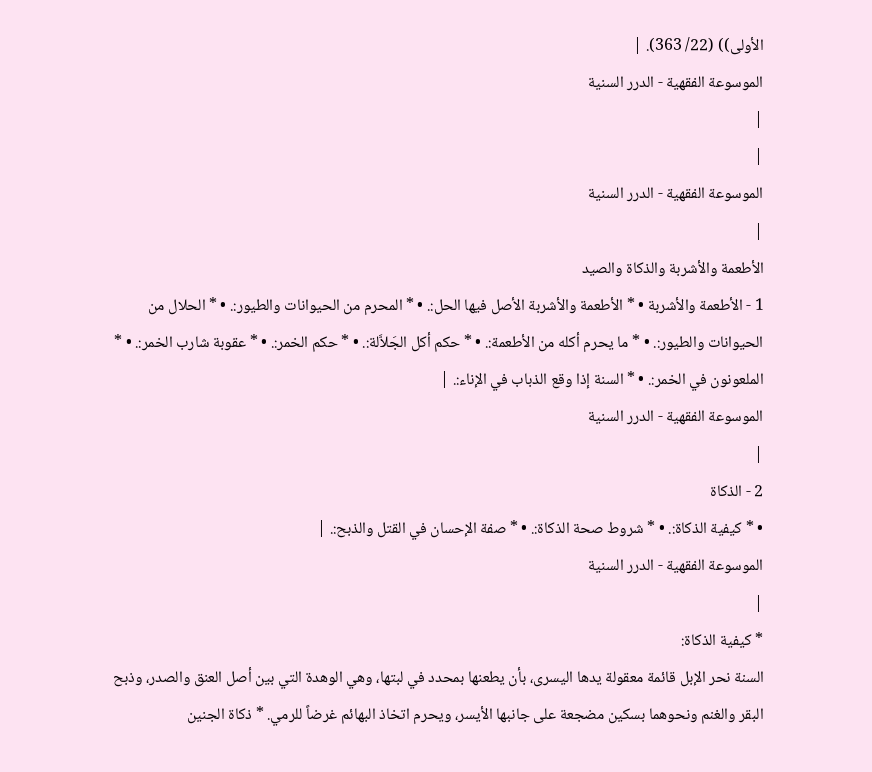الأولى)) (22/ 363). |
الموسوعة الفقهية - الدرر السنية
|
|
الموسوعة الفقهية - الدرر السنية
|
الأطعمة والأشربة والذكاة والصيد
1 - الأطعمة والأشربة • * الأطعمة والأشربة الأصل فيها الحل:. • * المحرم من الحيوانات والطيور:. • * الحلال من الحيوانات والطيور:. • * ما يحرم أكله من الأطعمة:. • * حكم أكل الجَلاَّلة:. • * حكم الخمر:. • * عقوبة شارب الخمر:. • * الملعونون في الخمر:. • * السنة إذا وقع الذباب في الإناء:. |
الموسوعة الفقهية - الدرر السنية
|
2 - الذكاة
• * كيفية الذكاة:. • * شروط صحة الذكاة:. • * صفة الإحسان في القتل والذبح:. |
الموسوعة الفقهية - الدرر السنية
|
* كيفية الذكاة:
السنة نحر الإبل قائمة معقولة يدها اليسرى، بأن يطعنها بمحدد في لبتها، وهي الوهدة التي بين أصل العنق والصدر، وذبح البقر والغنم ونحوهما بسكين مضجعة على جانبها الأيسر، ويحرم اتخاذ البهائم غرضاً للرمي. * ذكاة الجنين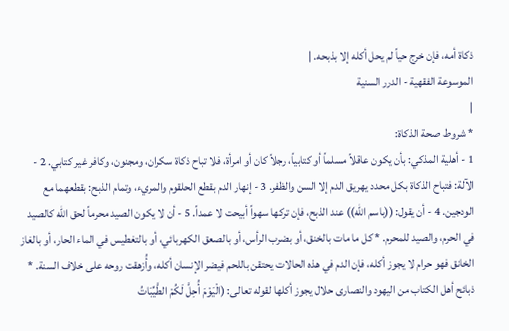ذكاة أمه، فإن خرج حياً لم يحل أكله إلا بذبحه. |
الموسوعة الفقهية - الدرر السنية
|
* شروط صحة الذكاة:
1 - أهلية المذكي: بأن يكون عاقلاً مسلماً أو كتابياً، رجلاً كان أو امرأة، فلا تباح ذكاة سكران، ومجنون، وكافر غير كتابي. 2 - الآلة: فتباح الذكاة بكل محدد يهريق الدم إلا السن والظفر. 3 - إنهار الدم بقطع الحلقوم والمريء، وتمام الذبح: بقطعهما مع الودجين. 4 - أن يقول: ((باسم الله)) عند الذبح، فإن تركها سهواً أبيحت لا عمداً. 5 - أن لا يكون الصيد محرماً لحق الله كالصيد في الحرم، والصيد للمحرم. * كل ما مات بالخنق، أو بضرب الرأس، أو بالصعق الكهربائي، أو بالتغطيس في الماء الحار، أو بالغاز الخانق فهو حرام لا يجوز أكله، فإن الدم في هذه الحالات يحتقن باللحم فيضر الإنسان أكله، وأُزهقت روحه على خلاف السنة. * ذبائح أهل الكتاب من اليهود والنصارى حلال يجوز أكلها لقوله تعالى: (الْيَوْمَ أُحِلَّ لَكُمْ الطَّيِّبَاتُ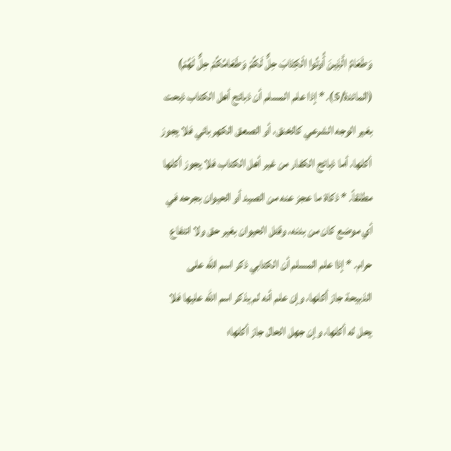وَطَعَامُ الَّذِينَ أُوتُوا الْكِتَابَ حِلٌّ لَكُمْ وَطَعَامُكُمْ حِلٌّ لَهُمْ) (المائدة/5). * إذا علم المسلم أن ذبائح أهل الكتاب ذبحت بغير الوجه الشرعي كالخنق، أو الصعق الكهربائي فلا يجوز أكلها، أما ذبائح الكفار من غير أهل الكتاب فلا يجوز أكلها مطلقاً. * ذكاة ما عجز عنه من الصيد أو الحيوان بجرحه في أي موضع كان من بدنه، وقتل الحيوان بغير حق ولا انتفاع حرام. * إذا علم المسلم أن الكتابي ذكر اسم الله على الذبيحة جاز أكلها، وإن علم أنه لم يذكر اسم الله عليها فلا يحل له أكلها، وإن جهل الحال جاز أكلها؛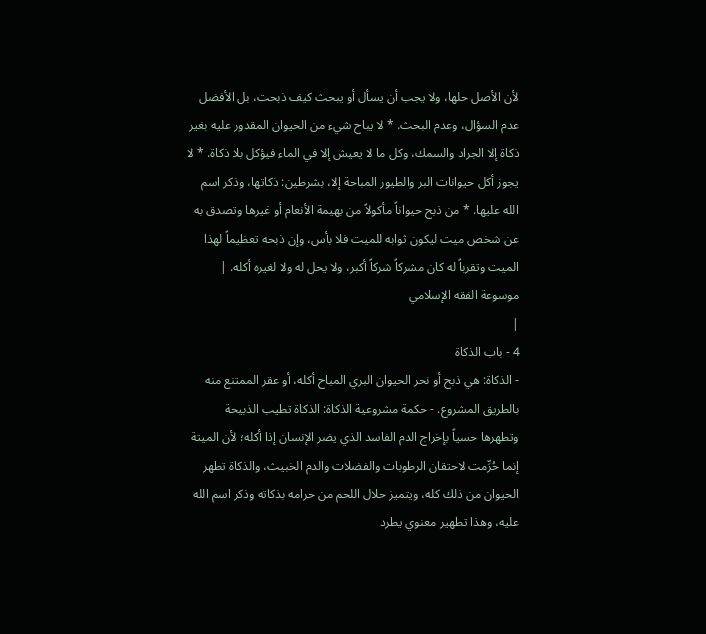لأن الأصل حلها، ولا يجب أن يسأل أو يبحث كيف ذبحت، بل الأفضل عدم السؤال، وعدم البحث. * لا يباح شيء من الحيوان المقدور عليه بغير ذكاة إلا الجراد والسمك، وكل ما لا يعيش إلا في الماء فيؤكل بلا ذكاة. * لا يجوز أكل حيوانات البر والطيور المباحة إلا، بشرطين: ذكاتها، وذكر اسم الله عليها. * من ذبح حيواناً مأكولاً من بهيمة الأنعام أو غيرها وتصدق به عن شخص ميت ليكون ثوابه للميت فلا بأس، وإن ذبحه تعظيماً لهذا الميت وتقرباً له كان مشركاً شركاً أكبر، ولا يحل له ولا لغيره أكله. |
موسوعة الفقه الإسلامي
|
4 - باب الذكاة
- الذكاة: هي ذبح أو نحر الحيوان البري المباح أكله، أو عقر الممتنع منه بالطريق المشروع. - حكمة مشروعية الذكاة: الذكاة تطيب الذبيحة وتطهرها حسياً بإخراج الدم الفاسد الذي يضر الإنسان إذا أكله؛ لأن الميتة إنما حُرِّمت لاحتقان الرطوبات والفضلات والدم الخبيث، والذكاة تطهر الحيوان من ذلك كله، ويتميز حلال اللحم من حرامه بذكاته وذكر اسم الله عليه، وهذا تطهير معنوي يطرد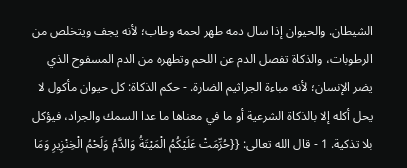الشيطان. والحيوان إذا سال دمه طهر لحمه وطاب؛ لأنه يجف ويتخلص من الرطوبات، والذكاة تفصل الدم عن اللحم وتطهره من الدم المسفوح الذي يضر الإنسان؛ لأنه مباءة الجراثيم الضارة. - حكم الذكاة: كل حيوان مأكول لا يحل أكله إلا بالذكاة الشرعية أو ما في معناها ما عدا السمك والجراد، فيؤكل بلا تذكية. 1 - قال الله تعالى: {{حُرِّمَتْ عَلَيْكُمُ الْمَيْتَةُ وَالدَّمُ وَلَحْمُ الْخِنْزِيرِ وَمَا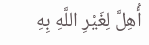أُهِلَّ لِغَيْرِ اللَّهِ بِهِ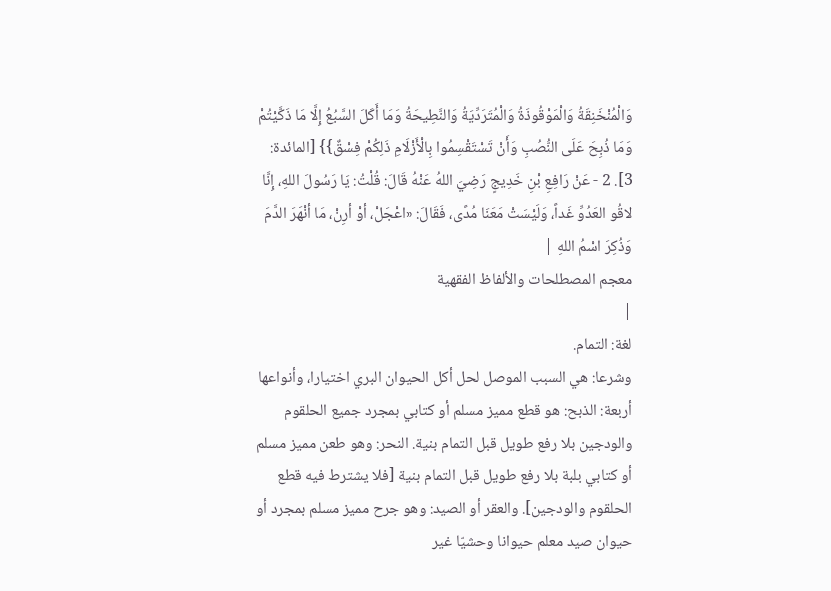وَالْمُنْخَنِقَةُ وَالْمَوْقُوذَةُ وَالْمُتَرَدِّيَةُ وَالنَّطِيحَةُ وَمَا أَكَلَ السَّبُعُ إِلَّا مَا ذَكَّيْتُمْ وَمَا ذُبِحَ عَلَى النُّصُبِ وَأَنْ تَسْتَقْسِمُوا بِالْأَزْلَامِ ذَلِكُمْ فِسْقٌ}} [المائدة: 3]. 2 - عَنْ رَافِعِ بْنِ خَدِيجٍ رَضِيَ اللهُ عَنْهُ قَالَ: قُلْتُ: يَا رَسُولَ اللهِ، إِنَّا لاقُو العَدُوِّ غَداً، وَلَيْسَتْ مَعَنَا مُدًى، فَقَالَ: «اعْجَلْ، أوْ أرِنْ، مَا أنْهَرَ الدَّمَ وَذُكِرَ اسْمُ اللهِ |
معجم المصطلحات والألفاظ الفقهية
|
لغة: التمام.
وشرعا: هي السبب الموصل لحل أكل الحيوان البري اختيارا، وأنواعها أربعة: الذبح: هو قطع مميز مسلم أو كتابي بمجرد جميع الحلقوم والودجين بلا رفع طويل قبل التمام بنية. النحر: وهو طعن مميز مسلم أو كتابي بلبة بلا رفع طويل قبل التمام بنية [فلا يشترط فيه قطع الحلقوم والودجين]. والعقر أو الصيد: وهو جرح مميز مسلم بمجرد أو حيوان صيد معلم حيوانا وحشيّا غير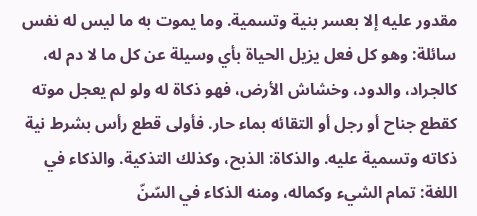مقدور عليه إلا بعسر بنية وتسمية. وما يموت به ما ليس له نفس سائلة: وهو كل فعل يزيل الحياة بأي وسيلة عن كل ما لا دم له، كالجراد، والدود، وخشاش الأرض، فهو ذكاة له ولو لم يعجل موته كقطع جناح أو رجل أو التقائه بماء حار. فأولى قطع رأس بشرط نية ذكاته وتسمية عليه. والذكاة: الذبح، وكذلك التذكية. والذكاء في اللغة: تمام الشيء وكماله، ومنه الذكاء في السّنّ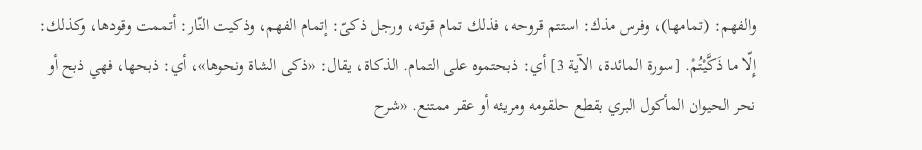والفهم: (تمامها)، وفرس مذك: استتم قروحه، فذلك تمام قوته، ورجل ذكىّ: إتمام الفهم، وذكيت النّار: أتممت وقودها، وكذلك: إِلّا ما ذَكَّيْتُمْ. [سورة المائدة، الآية 3] أي: ذبحتموه على التمام. الذكاة، يقال: «ذكى الشاة ونحوها»، أي: ذبحها، فهي ذبح أو نحر الحيوان المأكول البري بقطع حلقومه ومريئه أو عقر ممتنع. «شرح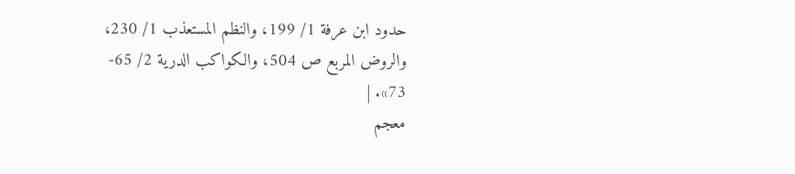حدود ابن عرفة 1/ 199، والنظم المستعذب 1/ 230، والروض المربع ص 504، والكواكب الدرية 2/ 65- 73». |
معجم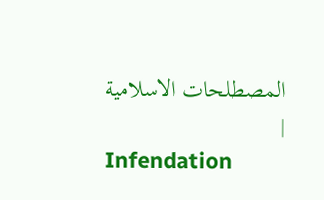المصطلحات الاسلامية
|
Infendation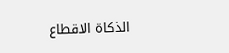الذكاة الاقطاع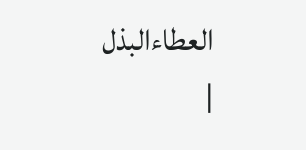العطاءالبذل
|